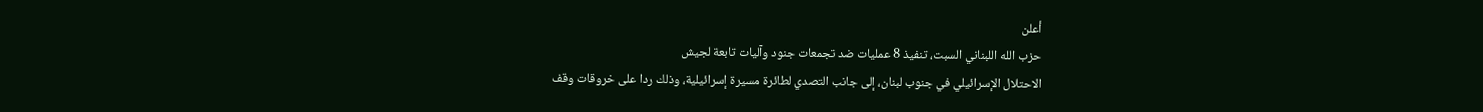أعلن
حزب الله اللبناني السبت، تنفيذ 8 عمليات ضد تجمعات جنود وآليات تابعة لجيش
الاحتلال الإسرائيلي في جنوب لبنان، إلى جانب التصدي لطائرة مسيرة إسرائيلية، وذلك ردا على خروقات وقف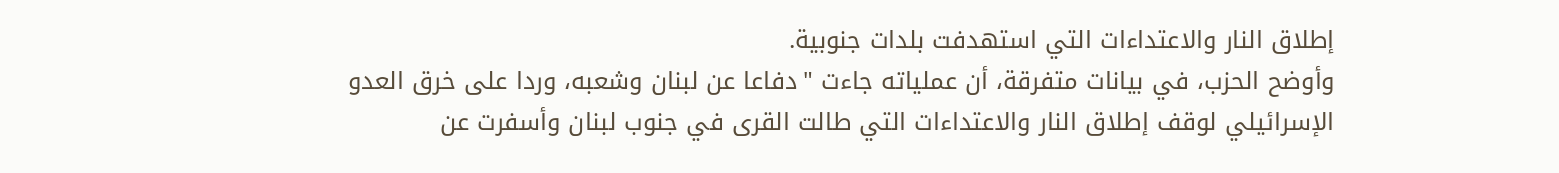إطلاق النار والاعتداءات التي استهدفت بلدات جنوبية.
وأوضح الحزب، في بيانات متفرقة، أن عملياته جاءت "دفاعا عن لبنان وشعبه، وردا على خرق العدو الإسرائيلي لوقف إطلاق النار والاعتداءات التي طالت القرى في جنوب لبنان وأسفرت عن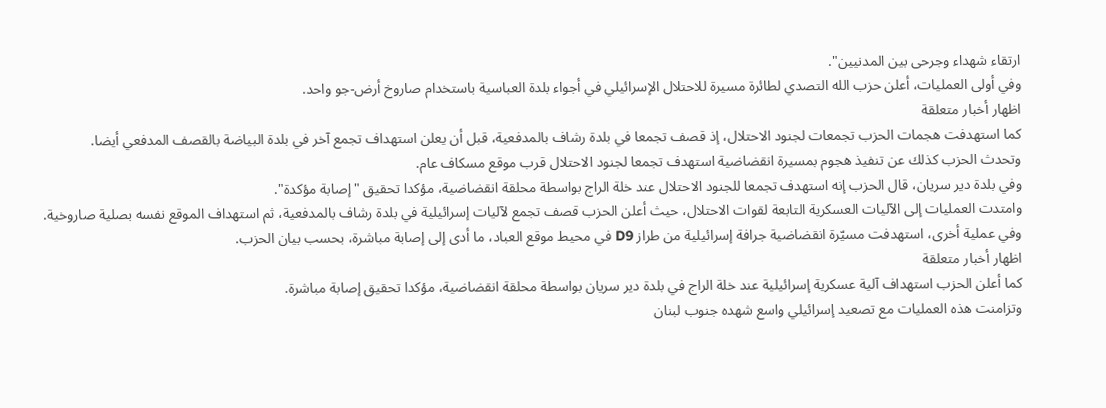ارتقاء شهداء وجرحى بين المدنيين".
وفي أولى العمليات، أعلن حزب الله التصدي لطائرة مسيرة للاحتلال الإسرائيلي في أجواء بلدة العباسية باستخدام صاروخ أرض-جو واحد.
اظهار أخبار متعلقة
كما استهدفت هجمات الحزب تجمعات لجنود الاحتلال، إذ قصف تجمعا في بلدة رشاف بالمدفعية، قبل أن يعلن استهداف تجمع آخر في بلدة البياضة بالقصف المدفعي أيضا.
وتحدث الحزب كذلك عن تنفيذ هجوم بمسيرة انقضاضية استهدف تجمعا لجنود الاحتلال قرب موقع مسكاف عام.
وفي بلدة دير سريان، قال الحزب إنه استهدف تجمعا للجنود الاحتلال عند خلة الراج بواسطة محلقة انقضاضية، مؤكدا تحقيق "إصابة مؤكدة".
وامتدت العمليات إلى الآليات العسكرية التابعة لقوات الاحتلال، حيث أعلن الحزب قصف تجمع لآليات إسرائيلية في بلدة رشاف بالمدفعية، ثم استهداف الموقع نفسه بصلية صاروخية.
وفي عملية أخرى، استهدفت مسيّرة انقضاضية جرافة إسرائيلية من طراز D9 في محيط موقع العباد، ما أدى إلى إصابة مباشرة، بحسب بيان الحزب.
اظهار أخبار متعلقة
كما أعلن الحزب استهداف آلية عسكرية إسرائيلية عند خلة الراج في بلدة دير سريان بواسطة محلقة انقضاضية، مؤكدا تحقيق إصابة مباشرة.
وتزامنت هذه العمليات مع تصعيد إسرائيلي واسع شهده جنوب لبنان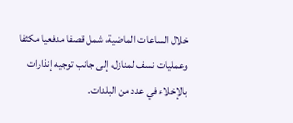خلال الساعات الماضية، شمل قصفا مدفعيا مكثفا وعمليات نسف لمنازل، إلى جانب توجيه إنذارات بالإخلاء في عدد من البلدات.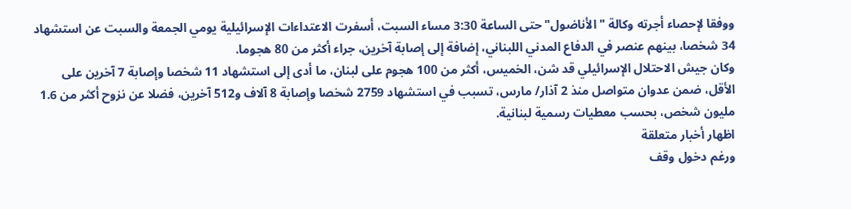ووفقا لإحصاء أجرته وكالة "الأناضول" حتى الساعة 3:30 مساء السبت، أسفرت الاعتداءات الإسرائيلية يومي الجمعة والسبت عن استشهاد 34 شخصا، بينهم عنصر في الدفاع المدني اللبناني، إضافة إلى إصابة آخرين، جراء أكثر من 80 هجوما.
وكان جيش الاحتلال الإسرائيلي قد شن، الخميس، أكثر من 100 هجوم على لبنان، ما أدى إلى استشهاد 11 شخصا وإصابة 7 آخرين على الأقل، ضمن عدوان متواصل منذ 2 آذار/ مارس، تسبب في استشهاد 2759 شخصا وإصابة 8 آلاف و512 آخرين، فضلا عن نزوح أكثر من 1.6 مليون شخص، بحسب معطيات رسمية لبنانية.
اظهار أخبار متعلقة
ورغم دخول وقف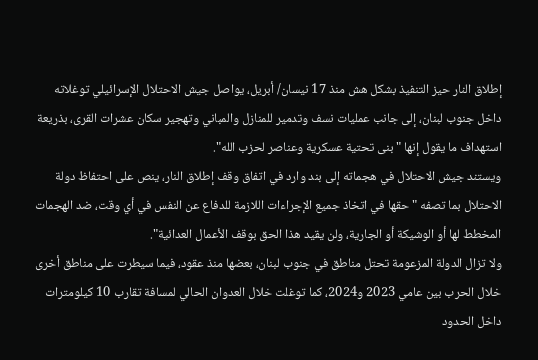إطلاق النار حيز التنفيذ بشكل هش منذ 17 نيسان/ أبريل، يواصل جيش الاحتلال الإسرائيلي توغلاته داخل جنوب لبنان، إلى جانب عمليات نسف وتدمير للمنازل والمباني وتهجير سكان عشرات القرى، بذريعة استهداف ما يقول إنها "بنى تحتية عسكرية وعناصر لحزب الله".
ويستند جيش الاحتلال في هجماته إلى بند وارد في اتفاق وقف إطلاق النار، ينص على احتفاظ دولة الاحتلال بما تصفه "حقها في اتخاذ جميع الإجراءات اللازمة للدفاع عن النفس في أي وقت، ضد الهجمات المخطط لها أو الوشيكة أو الجارية، ولن يقيد هذا الحق بوقف الأعمال العدائية".
ولا تزال الدولة المزعومة تحتل مناطق في جنوب لبنان، بعضها منذ عقود، فيما سيطرت على مناطق أخرى خلال الحرب بين عامي 2023 و2024، كما توغلت خلال العدوان الحالي لمسافة تقارب 10 كيلومترات داخل الحدود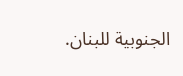الجنوبية للبنان.